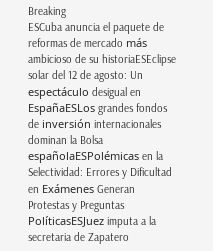Breaking
ESCuba anuncia el paquete de reformas de mercado más ambicioso de su historiaESEclipse solar del 12 de agosto: Un espectáculo desigual en EspañaESLos grandes fondos de inversión internacionales dominan la Bolsa españolaESPolémicas en la Selectividad: Errores y Dificultad en Exámenes Generan Protestas y Preguntas PolíticasESJuez imputa a la secretaria de Zapatero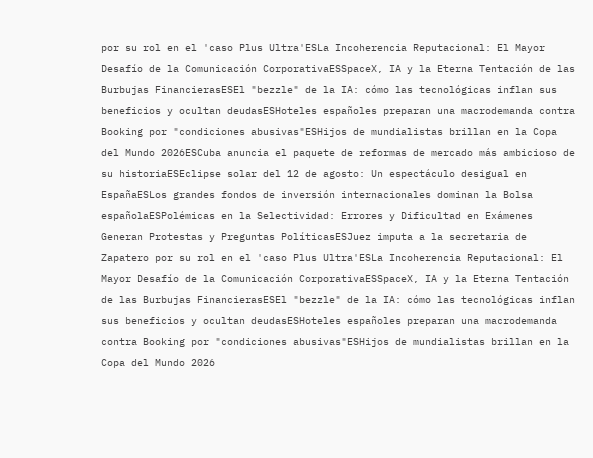por su rol en el 'caso Plus Ultra'ESLa Incoherencia Reputacional: El Mayor Desafío de la Comunicación CorporativaESSpaceX, IA y la Eterna Tentación de las Burbujas FinancierasESEl "bezzle" de la IA: cómo las tecnológicas inflan sus beneficios y ocultan deudasESHoteles españoles preparan una macrodemanda contra Booking por "condiciones abusivas"ESHijos de mundialistas brillan en la Copa del Mundo 2026ESCuba anuncia el paquete de reformas de mercado más ambicioso de su historiaESEclipse solar del 12 de agosto: Un espectáculo desigual en EspañaESLos grandes fondos de inversión internacionales dominan la Bolsa españolaESPolémicas en la Selectividad: Errores y Dificultad en Exámenes Generan Protestas y Preguntas PolíticasESJuez imputa a la secretaria de Zapatero por su rol en el 'caso Plus Ultra'ESLa Incoherencia Reputacional: El Mayor Desafío de la Comunicación CorporativaESSpaceX, IA y la Eterna Tentación de las Burbujas FinancierasESEl "bezzle" de la IA: cómo las tecnológicas inflan sus beneficios y ocultan deudasESHoteles españoles preparan una macrodemanda contra Booking por "condiciones abusivas"ESHijos de mundialistas brillan en la Copa del Mundo 2026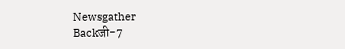Newsgather
Backजी-7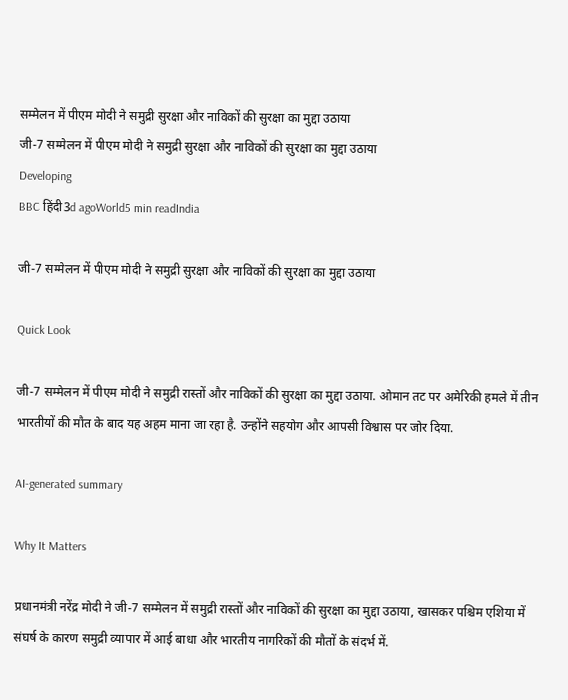सम्मेलन में पीएम मोदी ने समुद्री सुरक्षा और नाविकों की सुरक्षा का मुद्दा उठाया
जी-7 सम्मेलन में पीएम मोदी ने समुद्री सुरक्षा और नाविकों की सुरक्षा का मुद्दा उठाया
Developing
BBC हिंदी3d agoWorld5 min readIndia

जी-7 सम्मेलन में पीएम मोदी ने समुद्री सुरक्षा और नाविकों की सुरक्षा का मुद्दा उठाया

Quick Look

जी-7 सम्मेलन में पीएम मोदी ने समुद्री रास्तों और नाविकों की सुरक्षा का मुद्दा उठाया. ओमान तट पर अमेरिकी हमले में तीन भारतीयों की मौत के बाद यह अहम माना जा रहा है. उन्होंने सहयोग और आपसी विश्वास पर जोर दिया.

AI-generated summary

Why It Matters

प्रधानमंत्री नरेंद्र मोदी ने जी-7 सम्मेलन में समुद्री रास्तों और नाविकों की सुरक्षा का मुद्दा उठाया, खासकर पश्चिम एशिया में संघर्ष के कारण समुद्री व्यापार में आई बाधा और भारतीय नागरिकों की मौतों के संदर्भ में.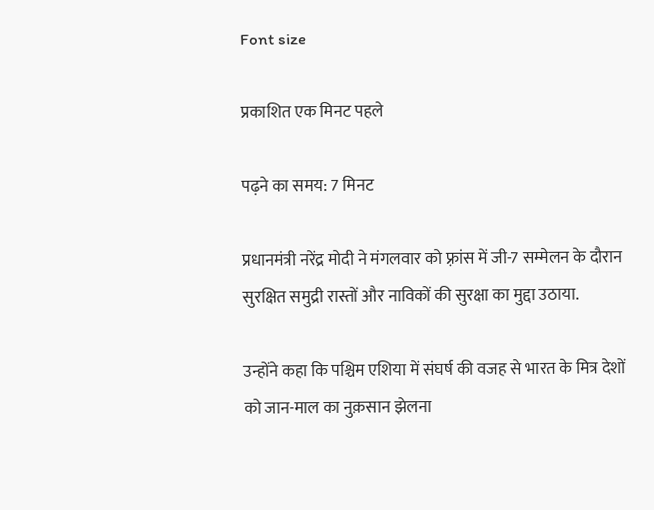Font size

प्रकाशित एक मिनट पहले

पढ़ने का समय: 7 मिनट

प्रधानमंत्री नरेंद्र मोदी ने मंगलवार को फ़्रांस में जी-7 सम्मेलन के दौरान सुरक्षित समुद्री रास्तों और नाविकों की सुरक्षा का मुद्दा उठाया.

उन्होंने कहा कि पश्चिम एशिया में संघर्ष की वजह से भारत के मित्र देशों को जान-माल का नुक़सान झेलना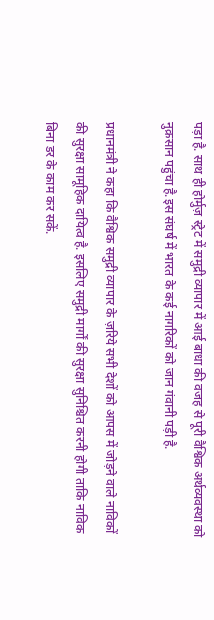पड़ा है. साथ ही होर्मुज़ स्ट्रेट में समुद्री व्यापार में आई बाधा की वजह से पूरी वैश्विक अर्थव्यवस्था को नुक़सान पहुंचा है.इस संघर्ष में भारत के कई नागरिकों को जान गंवानी पड़ी है.

प्रधानमंत्री ने कहा कि वैश्विक समुद्री व्यापार के ज़रिये सभी देशों को आपस में जोड़ने वाले नाविकों की सुरक्षा सामूहिक दायित्व है. इसलिए समुद्री मार्गों की सुरक्षा सुनिश्चित करनी होगी ताकि नाविक बिना डर के काम कर सकें.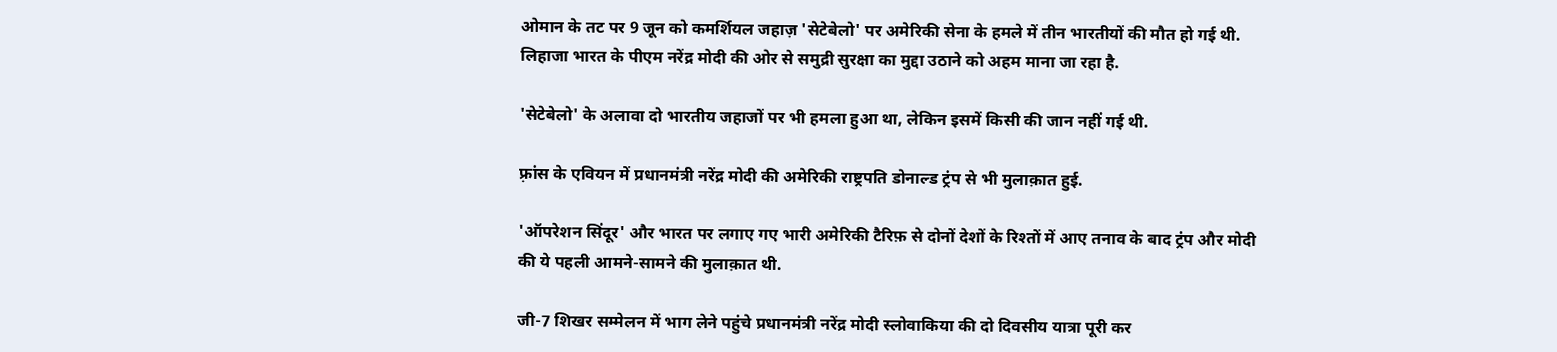ओमान के तट पर 9 जून को कमर्शियल जहाज़ 'सेटेबेलो' पर अमेरिकी सेना के हमले में तीन भारतीयों की मौत हो गई थी. लिहाजा भारत के पीएम नरेंद्र मोदी की ओर से समुद्री सुरक्षा का मुद्दा उठाने को अहम माना जा रहा है.

'सेटेबेलो' के अलावा दो भारतीय जहाजों पर भी हमला हुआ था, लेकिन इसमें किसी की जान नहीं गई थी.

फ़्रांस के एवियन में प्रधानमंत्री नरेंद्र मोदी की अमेरिकी राष्ट्रपति डोनाल्ड ट्रंप से भी मुलाक़ात हुई.

'ऑपरेशन सिंदूर' और भारत पर लगाए गए भारी अमेरिकी टैरिफ़ से दोनों देशों के रिश्तों में आए तनाव के बाद ट्रंप और मोदी की ये पहली आमने-सामने की मुलाक़ात थी.

जी-7 शिखर सम्मेलन में भाग लेने पहुंचे प्रधानमंत्री नरेंद्र मोदी स्लोवाकिया की दो दिवसीय यात्रा पूरी कर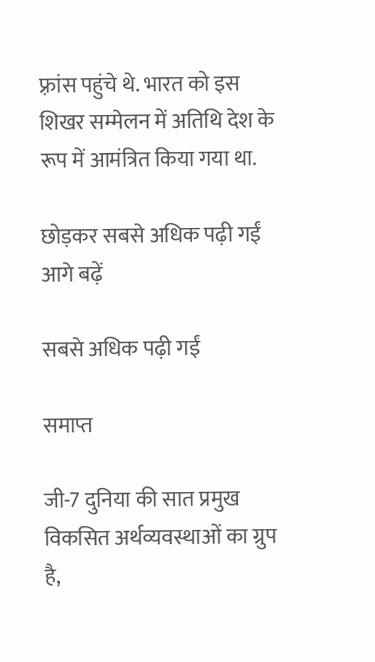फ़्रांस पहुंचे थे. भारत को इस शिखर सम्मेलन में अतिथि देश के रूप में आमंत्रित किया गया था.

छोड़कर सबसे अधिक पढ़ी गईं आगे बढ़ें

सबसे अधिक पढ़ी गईं

समाप्त

जी-7 दुनिया की सात प्रमुख विकसित अर्थव्यवस्थाओं का ग्रुप है,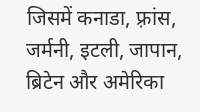जिसमें कनाडा, फ़्रांस, जर्मनी, इटली, जापान, ब्रिटेन और अमेरिका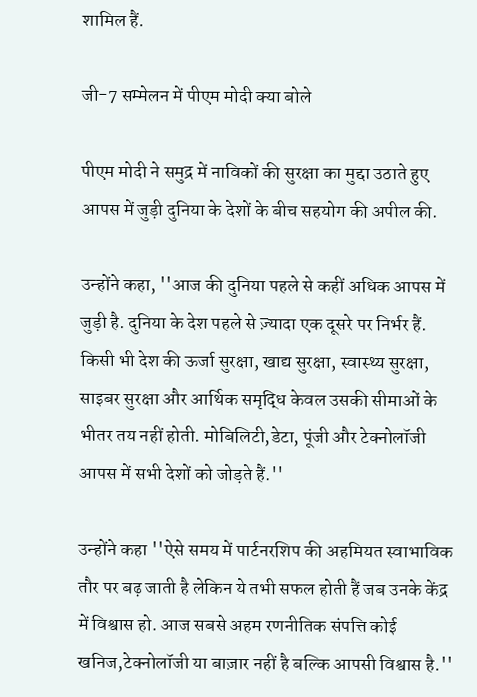शामिल हैं.

जी-7 सम्मेलन में पीएम मोदी क्या बोले

पीएम मोदी ने समुद्र में नाविकों की सुरक्षा का मुद्दा उठाते हुए आपस में जुड़ी दुनिया के देशों के बीच सहयोग की अपील की.

उन्होंने कहा, ''आज की दुनिया पहले से कहीं अधिक आपस में जुड़ी है. दुनिया के देश पहले से ज़्यादा एक दूसरे पर निर्भर हैं. किसी भी देश की ऊर्जा सुरक्षा, खाद्य सुरक्षा, स्वास्थ्य सुरक्षा, साइबर सुरक्षा और आर्थिक समृद्धि केवल उसकी सीमाओं के भीतर तय नहीं होती. मोबिलिटी,डेटा, पूंजी और टेक्नोलॉजी आपस में सभी देशों को जोड़ते हैं.''

उन्होंने कहा ''ऐसे समय में पार्टनरशिप की अहमियत स्वाभाविक तौर पर बढ़ जाती है लेकिन ये तभी सफल होती हैं जब उनके केंद्र में विश्वास हो. आज सबसे अहम रणनीतिक संपत्ति कोई खनिज,टेक्नोलॉजी या बाज़ार नहीं है बल्कि आपसी विश्वास है.''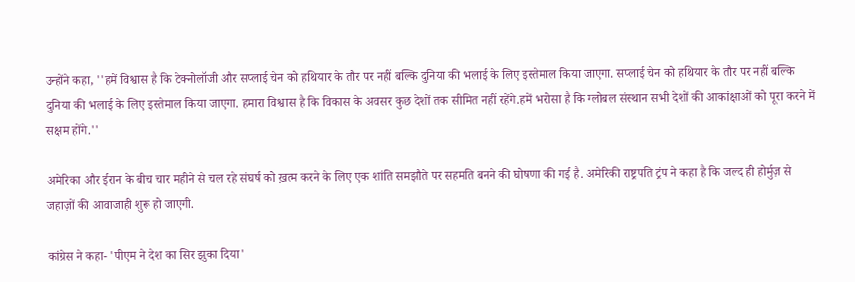उन्होंने कहा, ''हमें विश्वास है कि टेक्नोलॉजी और सप्लाई चेन को हथियार के तौर पर नहीं बल्कि दुनिया की भलाई के लिए इस्तेमाल किया जाएगा. सप्लाई चेन को हथियार के तौर पर नहीं बल्कि दुनिया की भलाई के लिए इस्तेमाल किया जाएगा. हमारा विश्वास है कि विकास के अवसर कुछ देशों तक सीमित नहीं रहेंगे.हमें भरोसा है कि ग्लोबल संस्थान सभी देशों की आकांक्षाओं को पूरा करने में सक्षम होंगे.''

अमेरिका और ईरान के बीच चार महीने से चल रहे संघर्ष को ख़त्म करने के लिए एक शांति समझौते पर सहमति बनने की घोषणा की गई है. अमेरिकी राष्ट्रपति ट्रंप ने कहा है कि जल्द ही होर्मुज़ से जहाज़ों की आवाजाही शुरू हो जाएगी.

कांग्रेस ने कहा- 'पीएम ने देश का सिर झुका दिया'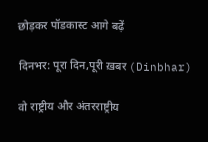छोड़कर पॉडकास्ट आगे बढ़ें

दिनभर: पूरा दिन,पूरी ख़बर (Dinbhar)

वो राष्ट्रीय और अंतरराष्ट्रीय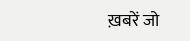ख़बरें जो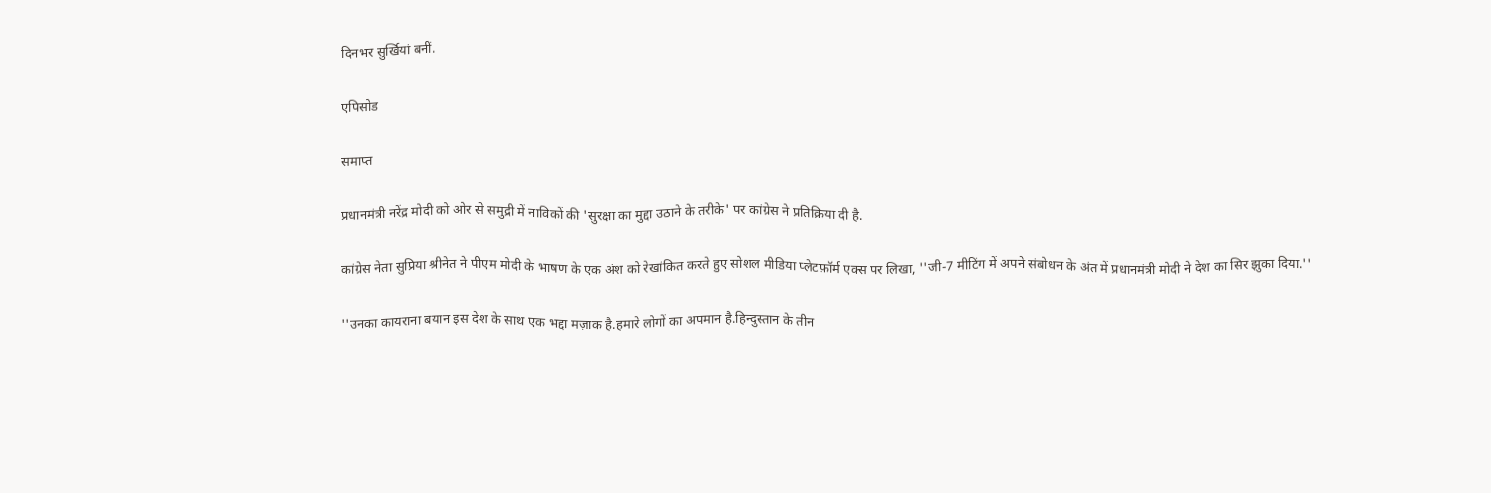दिनभर सुर्खियां बनीं.

एपिसोड

समाप्त

प्रधानमंत्री नरेंद्र मोदी को ओर से समुद्री में नाविकों की 'सुरक्षा का मुद्दा उठाने के तरीके' पर कांग्रेस ने प्रतिक्रिया दी है.

कांग्रेस नेता सुप्रिया श्रीनेत ने पीएम मोदी के भाषण के एक अंश को रेखांकित करते हुए सोशल मीडिया प्लेटफ़ॉर्म एक्स पर लिखा, ''जी-7 मीटिंग में अपने संबोधन के अंत में प्रधानमंत्री मोदी ने देश का सिर झुका दिया.''

''उनका कायराना बयान इस देश के साथ एक भद्दा मज़ाक है.हमारे लोगों का अपमान है.हिन्दुस्तान के तीन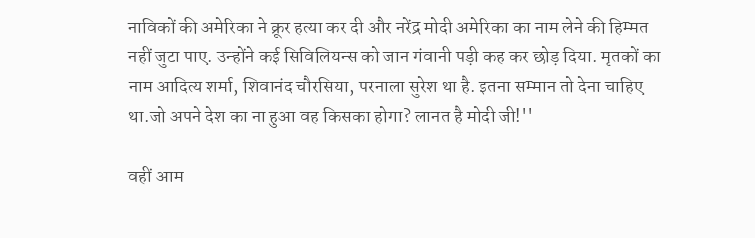नाविकों की अमेरिका ने क्रूर हत्या कर दी और नरेंद्र मोदी अमेरिका का नाम लेने की हिम्मत नहीं जुटा पाए. उन्होंने कई सिविलियन्स को जान गंवानी पड़ी कह कर छोड़ दिया. मृतकों का नाम आदित्य शर्मा, शिवानंद चौरसिया, परनाला सुरेश था है. इतना सम्मान तो देना चाहिए था.जो अपने देश का ना हुआ वह किसका होगा? लानत है मोदी जी!''

वहीं आम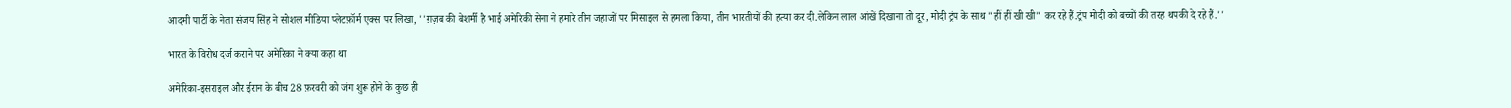आदमी पार्टी के नेता संजय सिंह ने सोशल मीडिया प्लेटफ़ॉर्म एक्स पर लिखा, ''ग़ज़ब की बेशर्मी है भाई अमेरिकी सेना ने हमारे तीन जहाजों पर मिसाइल से हमला किया, तीन भारतीयों की हत्या कर दी.लेकिन लाल आंखें दिखाना तो दूर, मोदी ट्रंप के साथ "हीं हीं खी खी" कर रहे हैं.ट्रंप मोदी को बच्चों की तरह थपकी दे रहे हैं.''

भारत के विरोध दर्ज कराने पर अमेरिका ने क्या कहा था

अमेरिका-इसराइल और ईरान के बीच 28 फ़रवरी को जंग शुरू होने के कुछ ही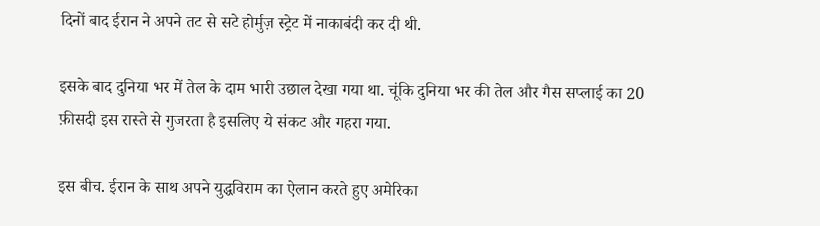दिनों बाद ईरान ने अपने तट से सटे होर्मुज़ स्ट्रेट में नाकाबंदी कर दी थी.

इसके बाद दुनिया भर में तेल के दाम भारी उछाल देखा गया था. चूंकि दुनिया भर की तेल और गैस सप्लाई का 20 फ़ीसदी इस रास्ते से गुजरता है इसलिए ये संकट और गहरा गया.

इस बीच. ईरान के साथ अपने युद्धविराम का ऐलान करते हुए अमेरिका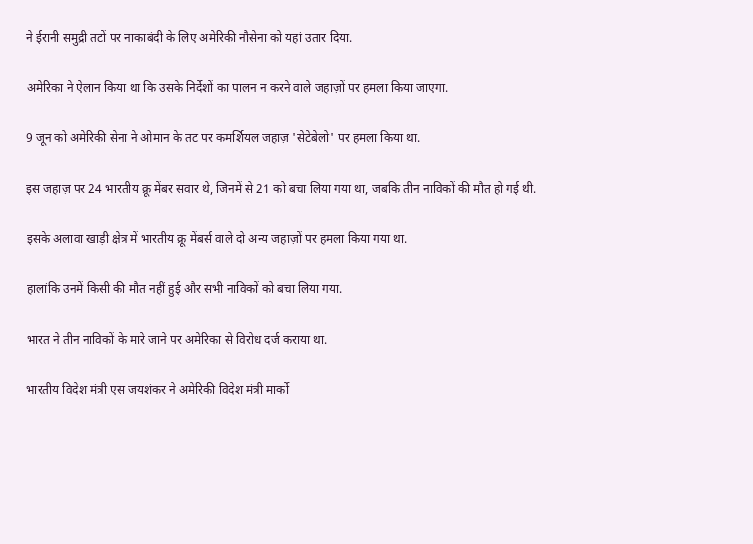ने ईरानी समुद्री तटों पर नाकाबंदी के लिए अमेरिकी नौसेना को यहां उतार दिया.

अमेरिका ने ऐलान किया था कि उसके निर्देशों का पालन न करने वाले जहाज़ों पर हमला किया जाएगा.

9 जून को अमेरिकी सेना ने ओमान के तट पर कमर्शियल जहाज़ 'सेटेबेलो' पर हमला किया था.

इस जहाज़ पर 24 भारतीय क्रू मेंबर सवार थे, जिनमें से 21 को बचा लिया गया था, जबकि तीन नाविकों की मौत हो गई थी.

इसके अलावा खाड़ी क्षेत्र में भारतीय क्रू मेंबर्स वाले दो अन्य जहाज़ों पर हमला किया गया था.

हालांकि उनमें किसी की मौत नहीं हुई और सभी नाविकों को बचा लिया गया.

भारत ने तीन नाविकों के मारे जाने पर अमेरिका से विरोध दर्ज कराया था.

भारतीय विदेश मंत्री एस जयशंकर ने अमेरिकी विदेश मंत्री मार्को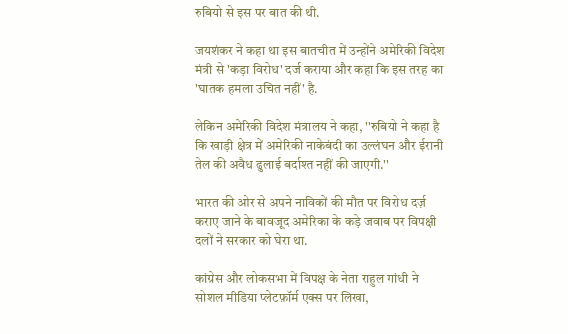रुबियो से इस पर बात की थी.

जयशंकर ने कहा था इस बातचीत में उन्होंने अमेरिकी विदेश मंत्री से 'कड़ा विरोध' दर्ज कराया और कहा कि इस तरह का 'घातक हमला उचित नहीं' है.

लेकिन अमेरिकी विदेश मंत्रालय ने कहा, ''रुबियो ने कहा है कि खाड़ी क्षेत्र में अमेरिकी नाकेबंदी का उल्लंघन और ईरानी तेल की अवैध ढुलाई बर्दाश्त नहीं की जाएगी.''

भारत की ओर से अपने नाविकों की मौत पर विरोध दर्ज़ कराए जाने के बावजूद अमेरिका के कड़े जवाब पर विपक्षी दलों ने सरकार को घेरा था.

कांग्रेस और लोकसभा में विपक्ष के नेता राहुल गांधी ने सोशल मीडिया प्लेटफ़ॉर्म एक्स पर लिखा,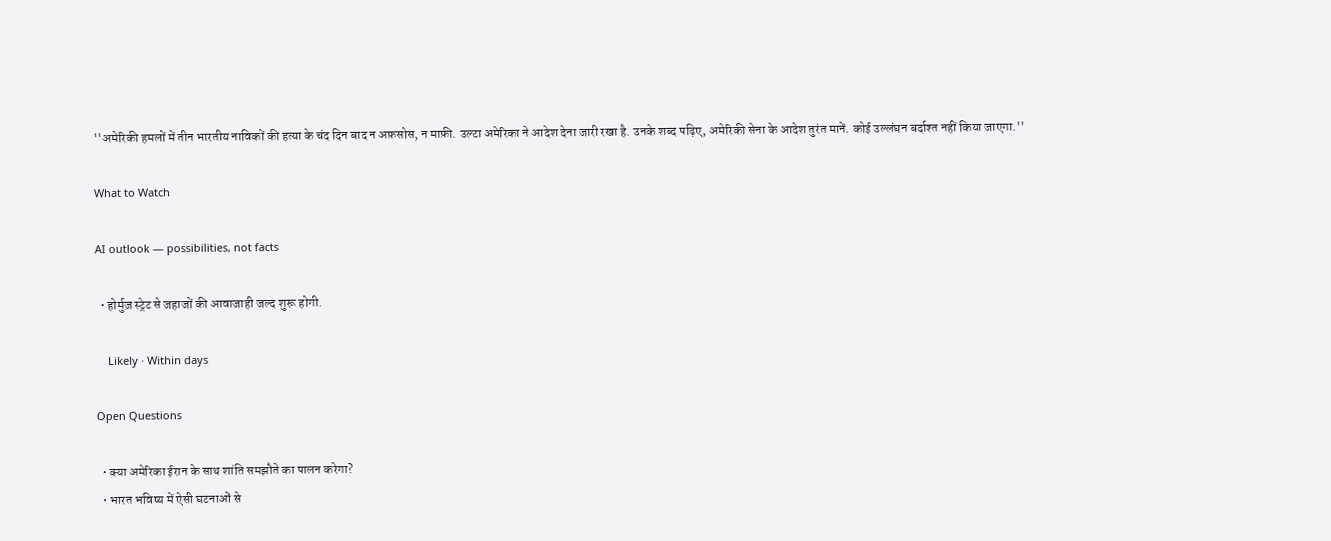''अमेरिकी हमलों में तीन भारतीय नाविकों की हत्या के चंद दिन बाद न अफ़सोस, न माफ़ी. उल्टा अमेरिका ने आदेश देना जारी रखा है. उनके शब्द पढ़िए, अमेरिकी सेना के आदेश तुरंत मानें. कोई उल्लंघन बर्दाश्त नहीं किया जाएगा.''

What to Watch

AI outlook — possibilities, not facts

  • होर्मुज़ स्ट्रेट से जहाजों की आवाजाही जल्द शुरू होगी.

    Likely · Within days

Open Questions

  • क्या अमेरिका ईरान के साथ शांति समझौते का पालन करेगा?
  • भारत भविष्य में ऐसी घटनाओं से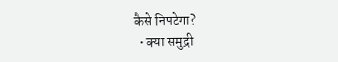कैसे निपटेगा?
  • क्या समुद्री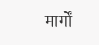मार्गों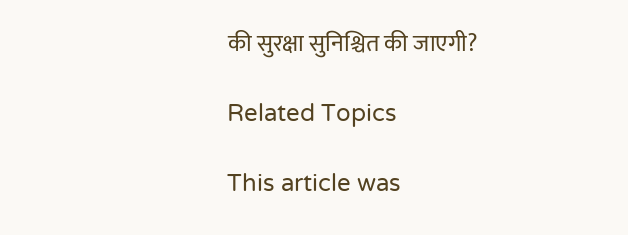की सुरक्षा सुनिश्चित की जाएगी?

Related Topics

This article was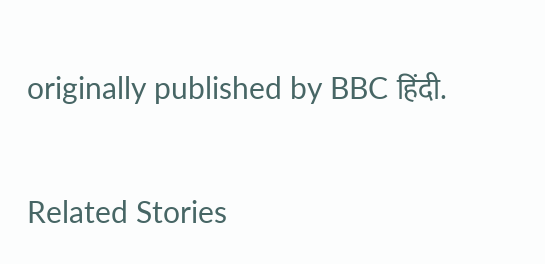originally published by BBC हिंदी.

Related Stories